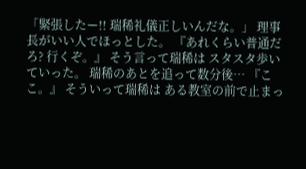「緊張したー!! 瑞稀礼儀正しいんだな。」 理事長がいい人でほっとした。 『あれくらい普通だろ? 行くぞ。』 そう言って瑞稀は スタスタ歩いていった。 瑞稀のあとを追って数分後… 『ここ。』 そういって瑞稀は ある教室の前で止まっ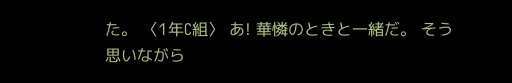た。 〈1年C組〉 あ! 華憐のときと一緒だ。 そう思いながら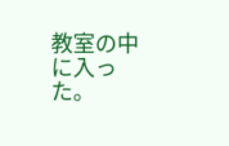教室の中に入った。